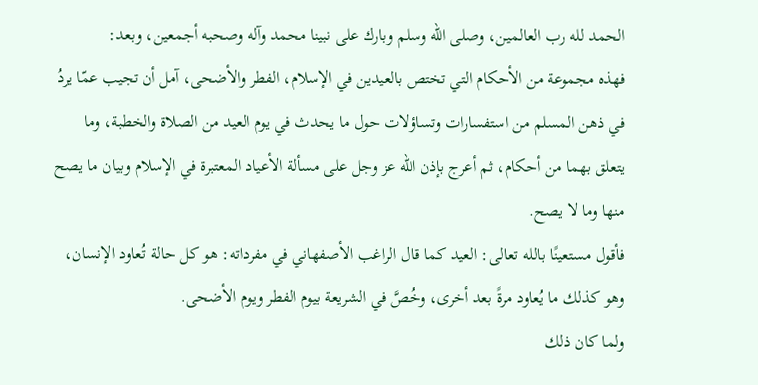الحمد لله رب العالمين، وصلى الله وسلم وبارك على نبينا محمد وآله وصحبه أجمعين، وبعد:
فهذه مجموعة من الأحكام التي تختص بالعيدين في الإسلام، الفطر والأضحى، آمل أن تجيب عمّا يردُ في ذهن المسلم من استفسارات وتساؤلات حول ما يحدث في يوم العيد من الصلاة والخطبة، وما يتعلق بهما من أحكام، ثم أعرج بإذن الله عز وجل على مسألة الأعياد المعتبرة في الإسلام وبيان ما يصح منها وما لا يصح.
فأقول مستعينًا بالله تعالى: العيد كما قال الراغب الأصفهاني في مفرداته: هو كل حالة تُعاود الإنسان، وهو كذلك ما يُعاود مرةً بعد أخرى، وخُصَّ في الشريعة بيوم الفطر ويوم الأضحى.
ولما كان ذلك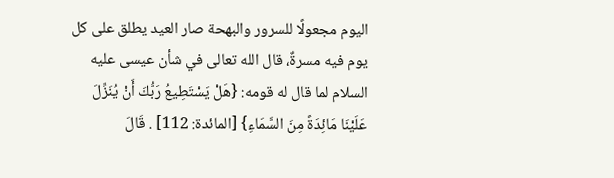اليوم مجعولًا للسرور والبهحة صار العيد يطلق على كل يوم فيه مسرةٌ، قال الله تعالى في شأن عيسى عليه السلام لما قال له قومه: {هَلْ يَسْتَطِيعُ رَبُّكَ أَنْ يُنَزِّلَ عَلَيْنَا مَائِدَةً مِنَ السَّمَاءِ} [المائدة: 112] . قَالَ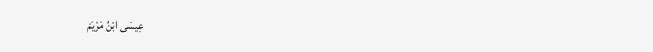عِيسَى ابْنُ مَرْيَمَ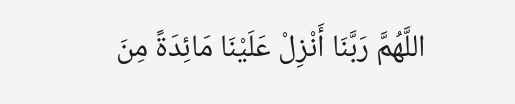اللَّهُمَّ رَبَّنَا أَنْزِلْ عَلَيْنَا مَائِدَةً مِنَ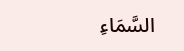السَّمَاءِ